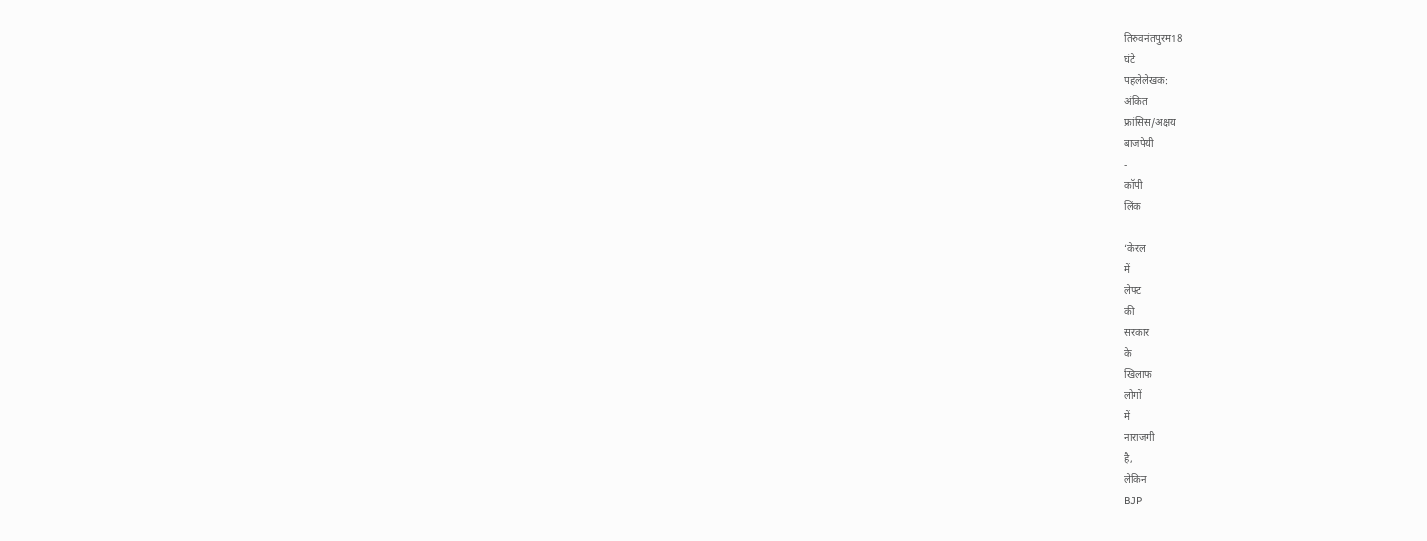तिरुवनंतपुरम18
घंटे
पहलेलेखक:
अंकित
फ्रांसिस/अक्षय
बाजपेयी
-
कॉपी
लिंक

‘केरल
में
लेफ्ट
की
सरकार
के
खिलाफ
लोगों
में
नाराजगी
है,
लेकिन
BJP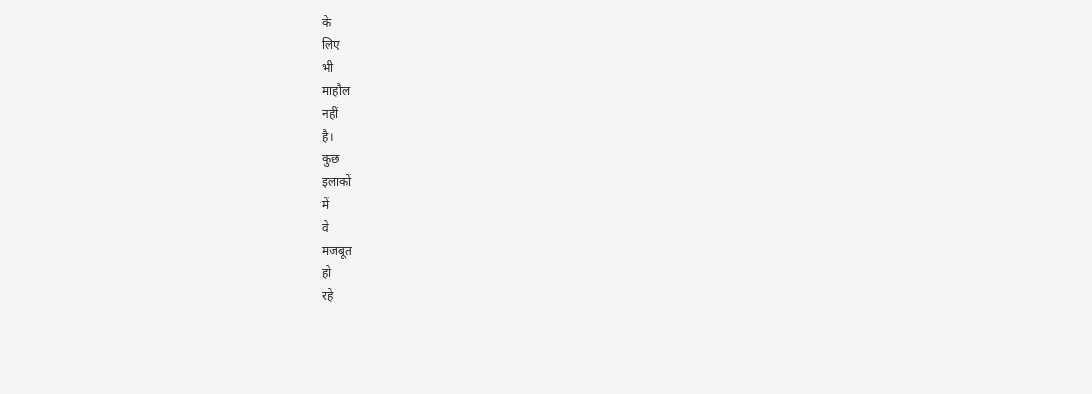के
लिए
भी
माहौल
नहीं
है।
कुछ
इलाकों
में
वे
मजबूत
हो
रहे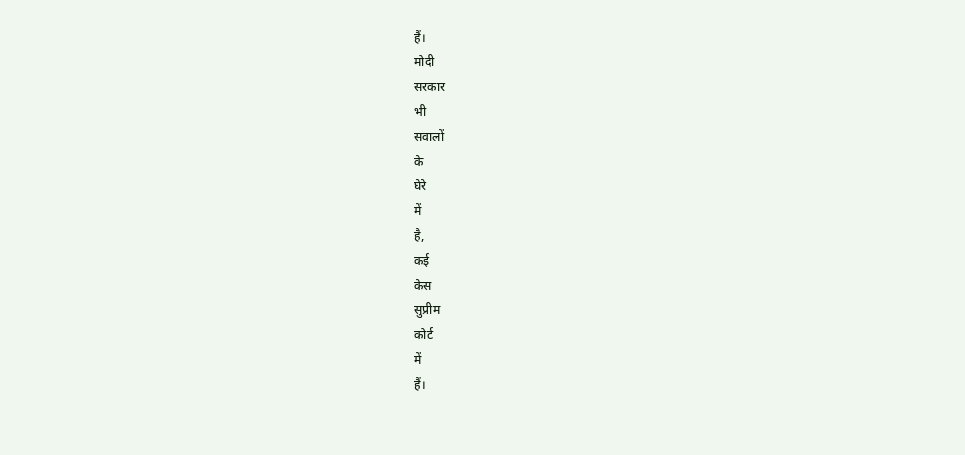हैं।
मोदी
सरकार
भी
सवालों
के
घेरे
में
है,
कई
केस
सुप्रीम
कोर्ट
में
हैं।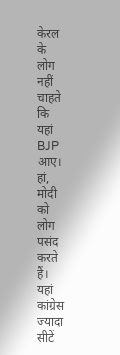केरल
के
लोग
नहीं
चाहते
कि
यहां
BJP
आए।
हां,
मोदी
को
लोग
पसंद
करते
हैं।
यहां
कांग्रेस
ज्यादा
सीटें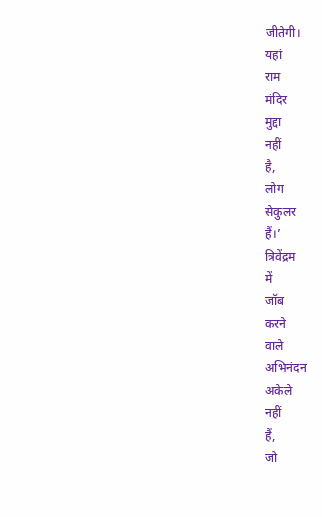जीतेगी।
यहां
राम
मंदिर
मुद्दा
नहीं
है,
लोग
सेकुलर
हैं।’
त्रिवेंद्रम
में
जॉब
करने
वाले
अभिनंदन
अकेले
नहीं
हैं,
जो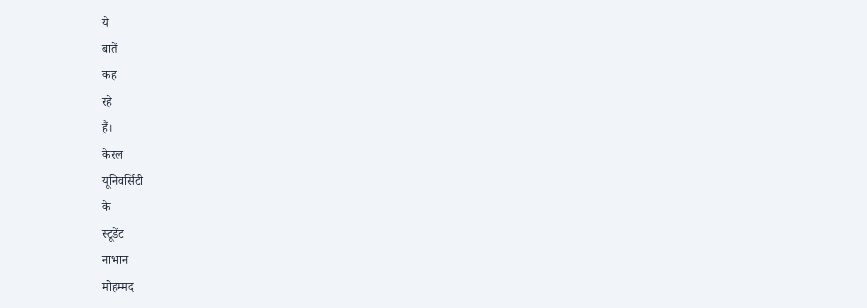ये
बातें
कह
रहे
हैं।
केरल
यूनिवर्सिटी
के
स्टूडेंट
नाभान
मोहम्मद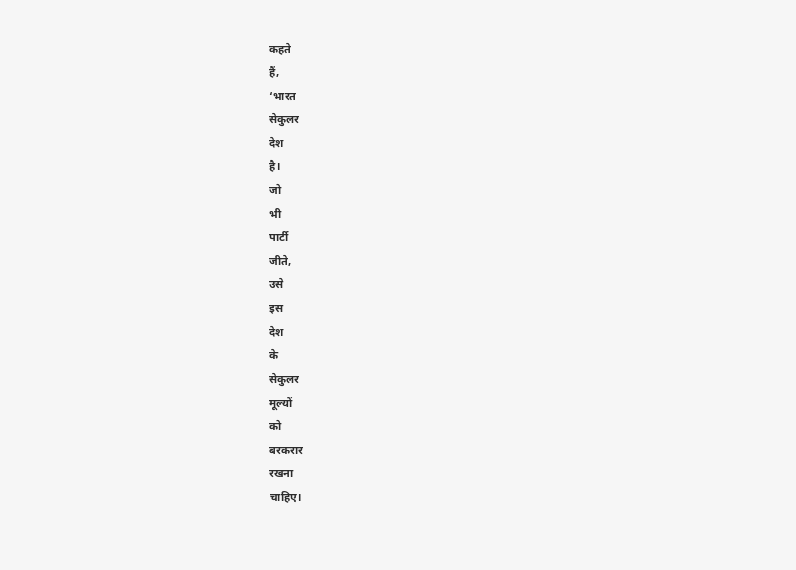कहते
हैं,
‘भारत
सेकुलर
देश
है।
जो
भी
पार्टी
जीते,
उसे
इस
देश
के
सेकुलर
मूल्यों
को
बरकरार
रखना
चाहिए।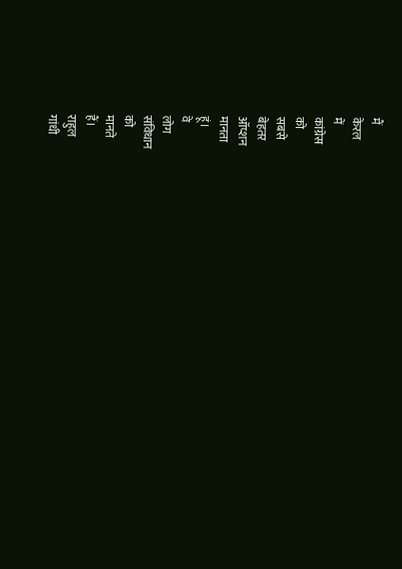मैं
केरल
में
कांग्रेस
को
सबसे
बेहतर
ऑप्शन
मानता
हूं।
वे
लोग
संविधान
को
मानते
हैं।
राहुल
गांधी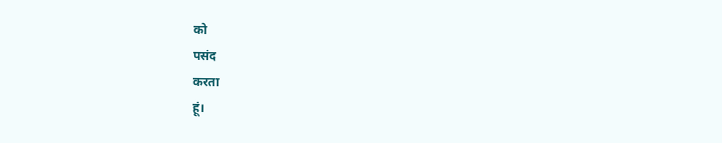को
पसंद
करता
हूं।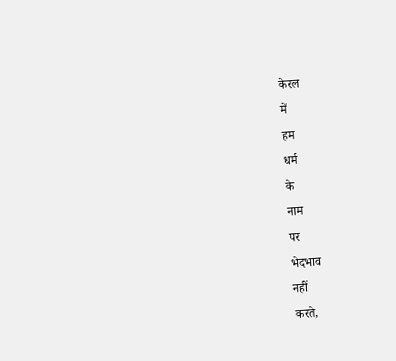केरल
में
हम
धर्म
के
नाम
पर
भेदभाव
नहीं
करते,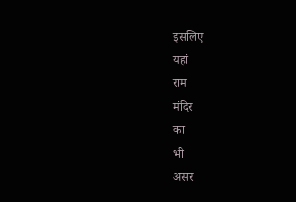इसलिए
यहां
राम
मंदिर
का
भी
असर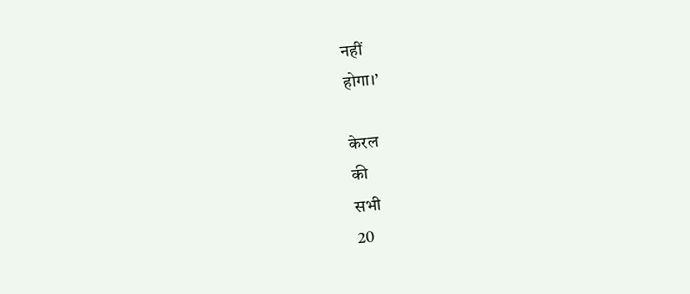नहीं
होगा।’

केरल
की
सभी
20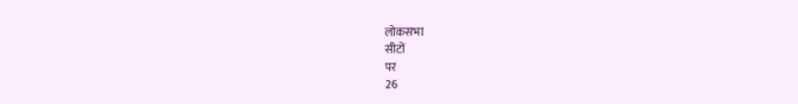लोकसभा
सीटों
पर
26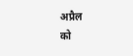अप्रैल
को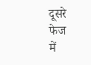दूसरे
फेज
में